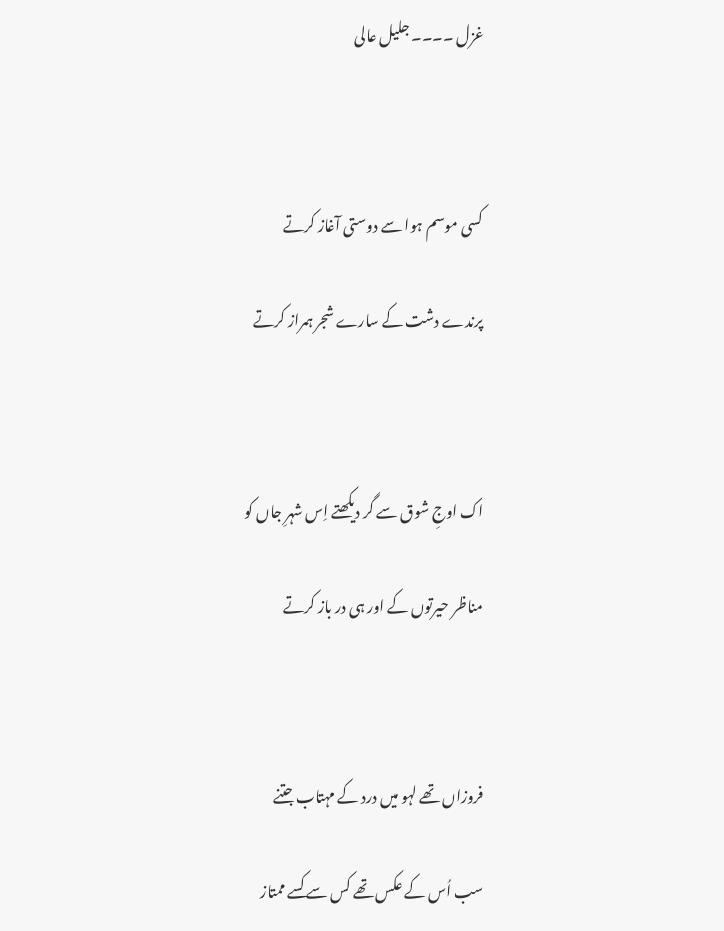غزل ۔۔۔۔ جلیل عالی



کسی موسم ہوا سے دوستی آغاز کرتے

پرندے دشت کے سارے شجر ہمراز کرتے



اک اوجِ شوق سے گر دیکھتے اِس شہرِ جاں کو

مناظر حیرتوں کے اور ہی در باز کرتے



فروزاں تھے لہو میں درد کے مہتاب جتنے

سب اُس کے عکس تھے کس سے کسے ممتاز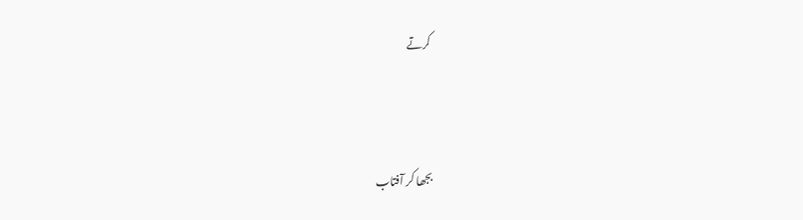کرتے



بجھا کر آفتاب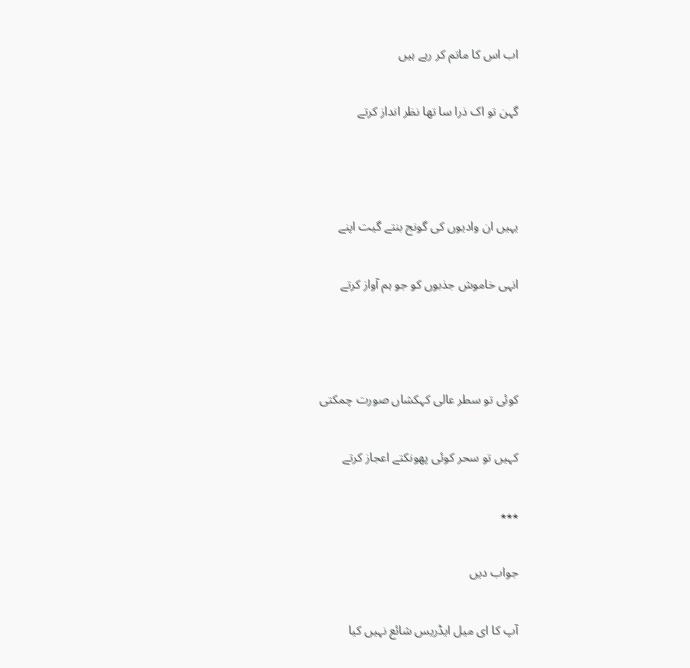اب اس کا ماتم کر رہے ہیں

گہن تو اک ذرا سا تھا نظر انداز کرتے



یہیں ان وادیوں کی گونج بنتے گیت اپنے

انہی خاموش جذبوں کو جو ہم آواز کرتے



کوئی تو سطر عالی کہکشاں صورت چمکتی

کہیں تو سحر کوئی پھونکتے اعجاز کرتے

٭٭٭

جواب دیں

آپ کا ای میل ایڈریس شائع نہیں کیا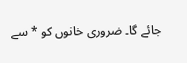جائے گا۔ ضروری خانوں کو * سے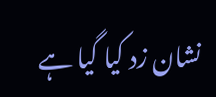نشان زد کیا گیا ہے